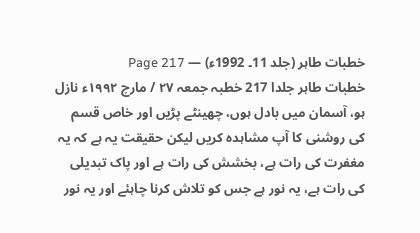خطبات طاہر (جلد 11۔ 1992ء) — Page 217
خطبات طاہر جلدا 217 خطبہ جمعہ ۲۷ / مارچ ۱۹۹۲ء نازل ہو، آسمان میں بادل ہوں، چھینٹے پڑیں اور خاص قسم کی روشنی کا آپ مشاہدہ کریں لیکن حقیقت یہ ہے کہ یہ مغفرت کی رات ہے، بخشش کی رات ہے اور پاک تبدیلی کی رات ہے، یہ نور ہے جس کو تلاش کرنا چاہئے اور یہ نور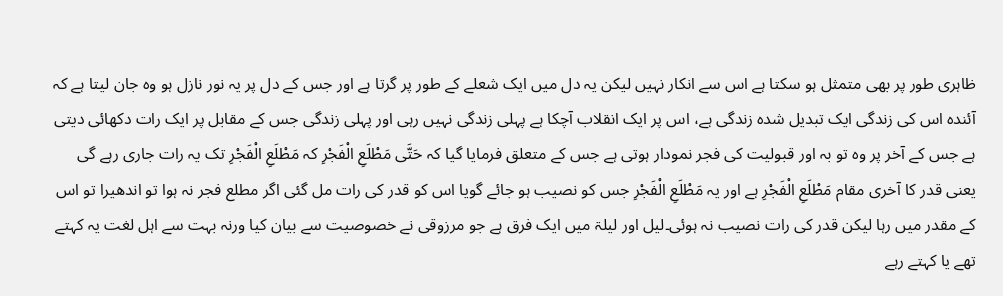ظاہری طور پر بھی متمثل ہو سکتا ہے اس سے انکار نہیں لیکن یہ دل میں ایک شعلے کے طور پر گرتا ہے اور جس کے دل پر یہ نور نازل ہو وہ جان لیتا ہے کہ آئندہ اس کی زندگی ایک تبدیل شدہ زندگی ہے، اس پر ایک انقلاب آچکا ہے پہلی زندگی نہیں رہی اور پہلی زندگی جس کے مقابل پر ایک رات دکھائی دیتی ہے جس کے آخر پر وہ تو بہ اور قبولیت کی فجر نمودار ہوتی ہے جس کے متعلق فرمایا گیا کہ حَتَّى مَطْلَعِ الْفَجْرِ کہ مَطْلَعِ الْفَجْرِ تک یہ رات جاری رہے گی یعنی قدر کا آخری مقام مَطْلَعِ الْفَجْرِ ہے اور یہ مَطْلَعِ الْفَجْرِ جس کو نصیب ہو جائے گویا اس کو قدر کی رات مل گئی اگر مطلع فجر نہ ہوا تو اندھیرا تو اس کے مقدر میں رہا لیکن قدر کی رات نصیب نہ ہوئی۔لیل اور لیلۃ میں ایک فرق ہے جو مرزوقی نے خصوصیت سے بیان کیا ورنہ بہت سے اہل لغت یہ کہتے تھے یا کہتے رہے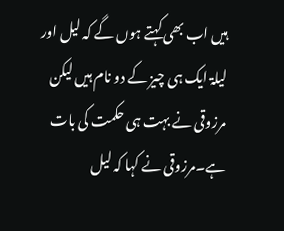ہیں اب بھی کہتے ہوں گے کہ لیل اور لیلۃ ایک ہی چیز کے دو نام ہیں لیکن مرزوقی نے بہت ہی حکمت کی بات ہے۔مرزوقی نے کہا کہ لیل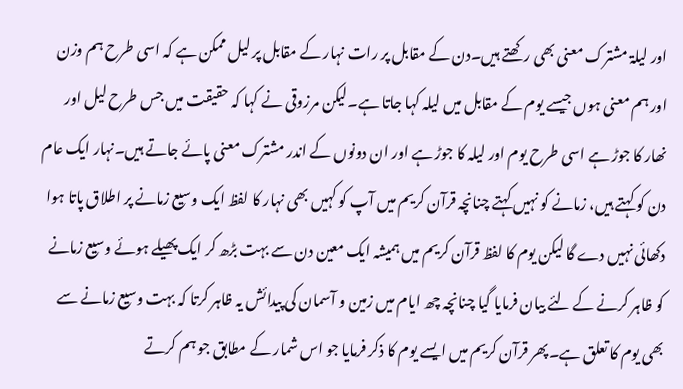اور لیلۃ مشترک معنی بھی رکھتے ہیں۔دن کے مقابل پر رات نہار کے مقابل پر لیل ممکن ہے کہ اسی طرح ہم وزن اور ہم معنی ہوں جیسے یوم کے مقابل میں لیلہ کہا جاتا ہے۔لیکن مرزوقی نے کہا کہ حقیقت میں جس طرح لیل اور نھار کا جوڑ ہے اسی طرح یوم اور لیلہ کا جوڑ ہے اور ان دونوں کے اندر مشترک معنی پائے جاتے ہیں۔نہار ایک عام دن کو کہتے ہیں، زمانے کو نہیں کہتے چنانچہ قرآن کریم میں آپ کو کہیں بھی نہار کا لفظ ایک وسیع زمانے پر اطلاق پاتا ہوا دکھائی نہیں دے گا لیکن یوم کا لفظ قرآن کریم میں ہمیشہ ایک معین دن سے بہت بڑھ کر ایک پھیلے ہوئے وسیع زمانے کو ظاہر کرنے کے لئے بیان فرمایا گیا چنانچہ چھ ایام میں زمین و آسمان کی پیدائش یہ ظاہر کرتا کہ بہت وسیع زمانے سے بھی یوم کا تعلق ہے۔پھر قرآن کریم میں ایسے یوم کا ذکر فرمایا جو اس شمار کے مطابق جو ہم کرتے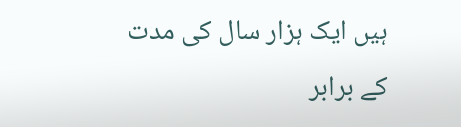ہیں ایک ہزار سال کی مدت کے برابر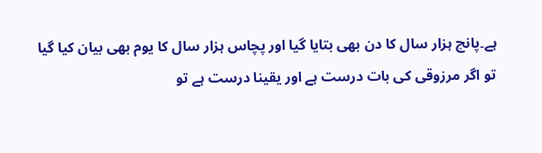ہے۔پانچ ہزار سال کا دن بھی بتایا گیا اور پچاس ہزار سال کا یوم بھی بیان کیا گیا تو اگر مرزوقی کی بات درست ہے اور یقینا درست ہے تو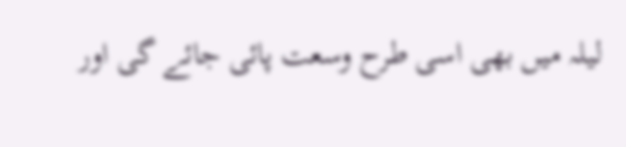لیلہ میں بھی اسی طرح وسعت پائی جائے گی اور